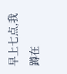早上七点,我蹲在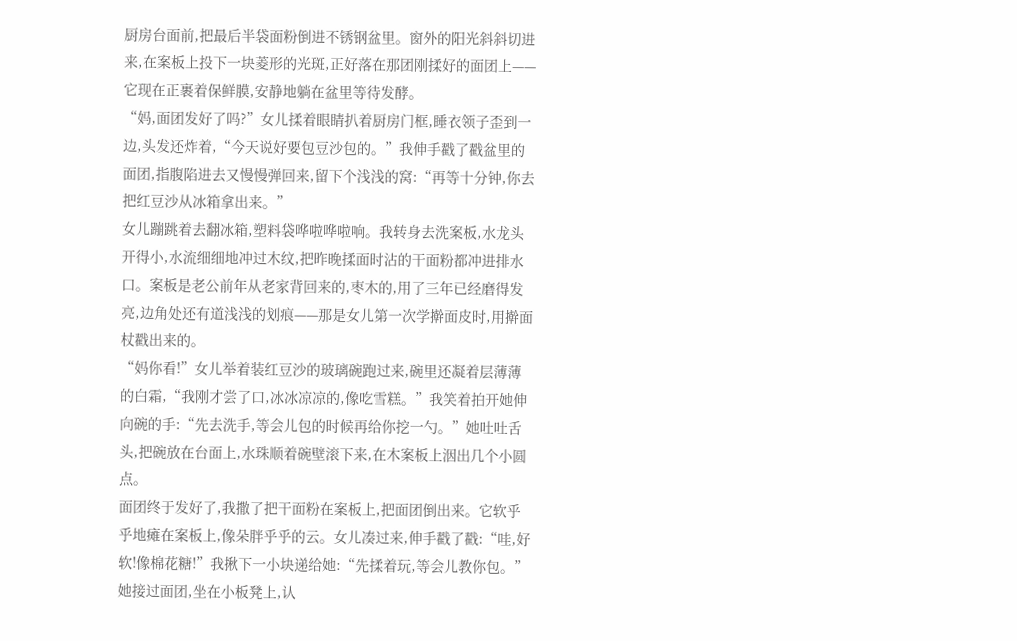厨房台面前,把最后半袋面粉倒进不锈钢盆里。窗外的阳光斜斜切进来,在案板上投下一块菱形的光斑,正好落在那团刚揉好的面团上——它现在正裹着保鲜膜,安静地躺在盆里等待发酵。
“妈,面团发好了吗?”女儿揉着眼睛扒着厨房门框,睡衣领子歪到一边,头发还炸着,“今天说好要包豆沙包的。”我伸手戳了戳盆里的面团,指腹陷进去又慢慢弹回来,留下个浅浅的窝:“再等十分钟,你去把红豆沙从冰箱拿出来。”
女儿蹦跳着去翻冰箱,塑料袋哗啦哗啦响。我转身去洗案板,水龙头开得小,水流细细地冲过木纹,把昨晚揉面时沾的干面粉都冲进排水口。案板是老公前年从老家背回来的,枣木的,用了三年已经磨得发亮,边角处还有道浅浅的划痕——那是女儿第一次学擀面皮时,用擀面杖戳出来的。
“妈你看!”女儿举着装红豆沙的玻璃碗跑过来,碗里还凝着层薄薄的白霜,“我刚才尝了口,冰冰凉凉的,像吃雪糕。”我笑着拍开她伸向碗的手:“先去洗手,等会儿包的时候再给你挖一勺。”她吐吐舌头,把碗放在台面上,水珠顺着碗壁滚下来,在木案板上洇出几个小圆点。
面团终于发好了,我撒了把干面粉在案板上,把面团倒出来。它软乎乎地瘫在案板上,像朵胖乎乎的云。女儿凑过来,伸手戳了戳:“哇,好软!像棉花糖!”我揪下一小块递给她:“先揉着玩,等会儿教你包。”她接过面团,坐在小板凳上,认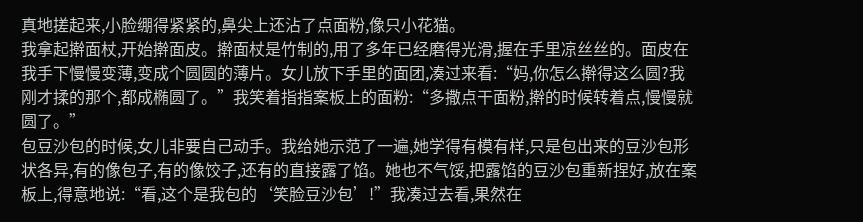真地搓起来,小脸绷得紧紧的,鼻尖上还沾了点面粉,像只小花猫。
我拿起擀面杖,开始擀面皮。擀面杖是竹制的,用了多年已经磨得光滑,握在手里凉丝丝的。面皮在我手下慢慢变薄,变成个圆圆的薄片。女儿放下手里的面团,凑过来看:“妈,你怎么擀得这么圆?我刚才揉的那个,都成椭圆了。”我笑着指指案板上的面粉:“多撒点干面粉,擀的时候转着点,慢慢就圆了。”
包豆沙包的时候,女儿非要自己动手。我给她示范了一遍,她学得有模有样,只是包出来的豆沙包形状各异,有的像包子,有的像饺子,还有的直接露了馅。她也不气馁,把露馅的豆沙包重新捏好,放在案板上,得意地说:“看,这个是我包的‘笑脸豆沙包’!”我凑过去看,果然在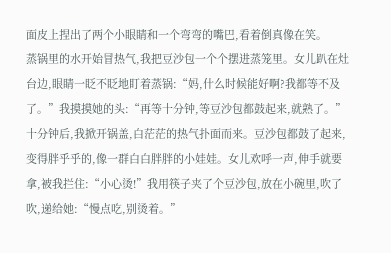面皮上捏出了两个小眼睛和一个弯弯的嘴巴,看着倒真像在笑。
蒸锅里的水开始冒热气,我把豆沙包一个个摆进蒸笼里。女儿趴在灶台边,眼睛一眨不眨地盯着蒸锅:“妈,什么时候能好啊?我都等不及了。”我摸摸她的头:“再等十分钟,等豆沙包都鼓起来,就熟了。”
十分钟后,我掀开锅盖,白茫茫的热气扑面而来。豆沙包都鼓了起来,变得胖乎乎的,像一群白白胖胖的小娃娃。女儿欢呼一声,伸手就要拿,被我拦住:“小心烫!”我用筷子夹了个豆沙包,放在小碗里,吹了吹,递给她:“慢点吃,别烫着。”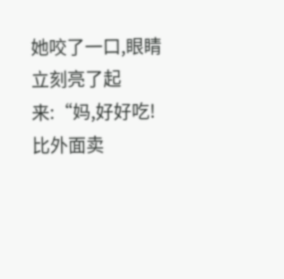她咬了一口,眼睛立刻亮了起来:“妈,好好吃!比外面卖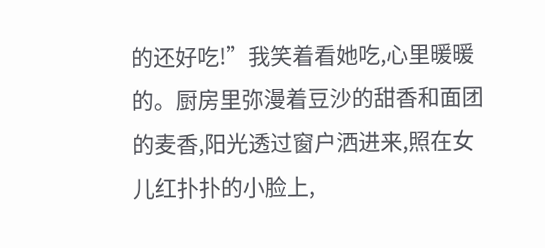的还好吃!”我笑着看她吃,心里暖暖的。厨房里弥漫着豆沙的甜香和面团的麦香,阳光透过窗户洒进来,照在女儿红扑扑的小脸上,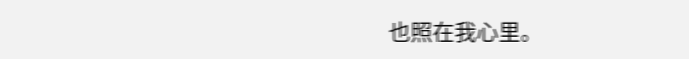也照在我心里。